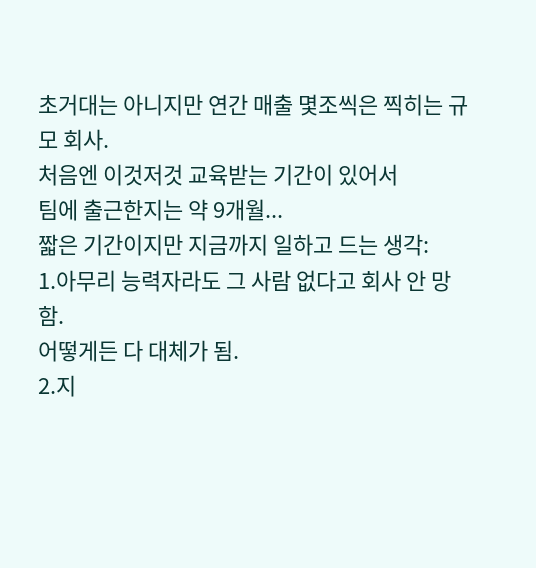초거대는 아니지만 연간 매출 몇조씩은 찍히는 규모 회사.
처음엔 이것저것 교육받는 기간이 있어서
팀에 출근한지는 약 9개월...
짧은 기간이지만 지금까지 일하고 드는 생각:
1.아무리 능력자라도 그 사람 없다고 회사 안 망함.
어떻게든 다 대체가 됨.
2.지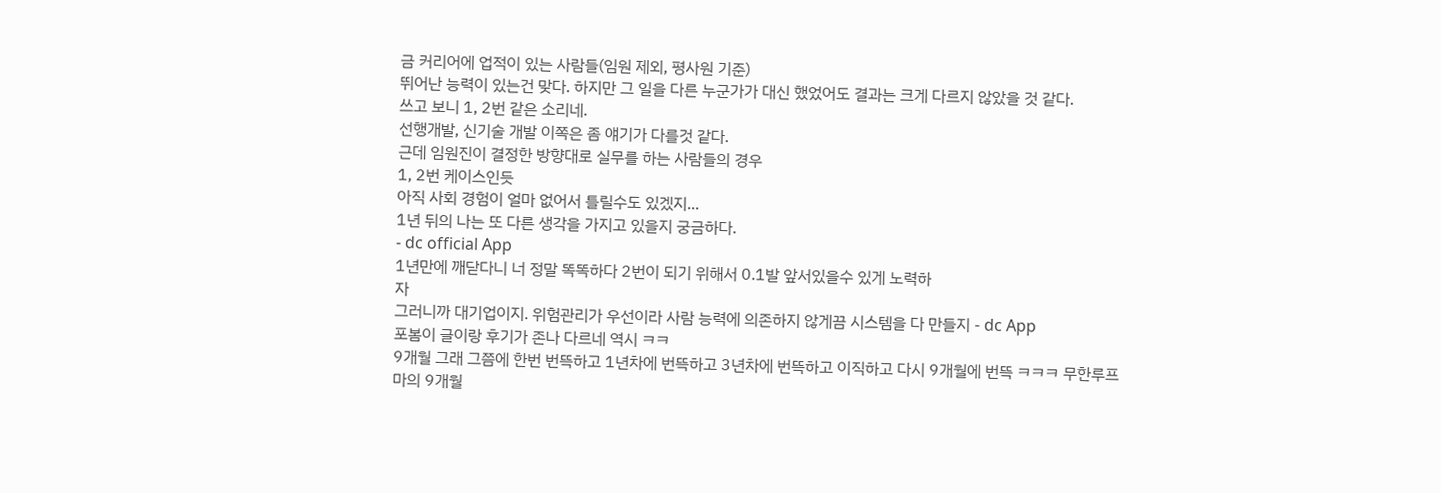금 커리어에 업적이 있는 사람들(임원 제외, 평사원 기준)
뛰어난 능력이 있는건 맞다. 하지만 그 일을 다른 누군가가 대신 했었어도 결과는 크게 다르지 않았을 것 같다.
쓰고 보니 1, 2번 같은 소리네.
선행개발, 신기술 개발 이쪽은 좀 얘기가 다를것 같다.
근데 임원진이 결정한 방향대로 실무를 하는 사람들의 경우
1, 2번 케이스인듯
아직 사회 경험이 얼마 없어서 틀릴수도 있겠지...
1년 뒤의 나는 또 다른 생각을 가지고 있을지 궁금하다.
- dc official App
1년만에 깨닫다니 너 정말 똑똑하다 2번이 되기 위해서 0.1발 앞서있을수 있게 노력하
자
그러니까 대기업이지. 위험관리가 우선이라 사람 능력에 의존하지 않게끔 시스템을 다 만들지 - dc App
포봄이 글이랑 후기가 존나 다르네 역시 ㅋㅋ
9개월 그래 그쯤에 한번 번뜩하고 1년차에 번뜩하고 3년차에 번뜩하고 이직하고 다시 9개월에 번뜩 ㅋㅋㅋ 무한루프
마의 9개월